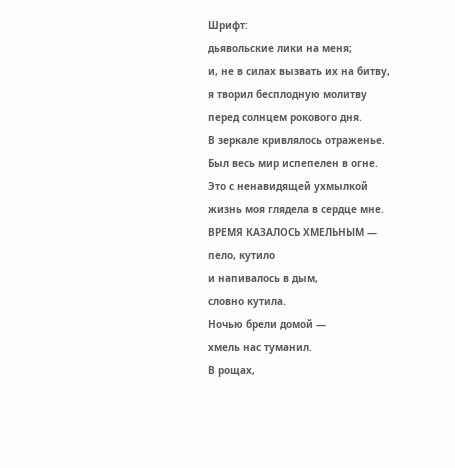Шрифт:
дьявольские лики на меня;
и, не в силах вызвать их на битву,
я творил бесплодную молитву
перед солнцем рокового дня.
В зеркале кривлялось отраженье.
Был весь мир испепелен в огне.
Это с ненавидящей ухмылкой
жизнь моя глядела в сердце мне.
ВРЕМЯ КАЗАЛОСЬ ХМЕЛЬНЫМ —
пело, кутило
и напивалось в дым,
словно кутила.
Ночью брели домой —
хмель нас туманил.
В рощах,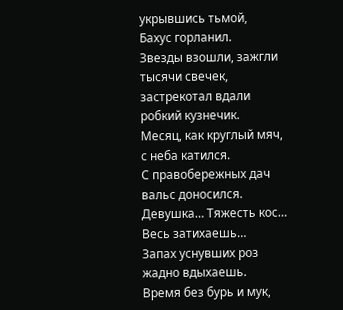укрывшись тьмой,
Бахус горланил.
Звезды взошли, зажгли
тысячи свечек,
застрекотал вдали
робкий кузнечик.
Месяц, как круглый мяч,
с неба катился.
С правобережных дач
вальс доносился.
Девушка… Тяжесть кос…
Весь затихаешь…
Запах уснувших роз
жадно вдыхаешь.
Время без бурь и мук,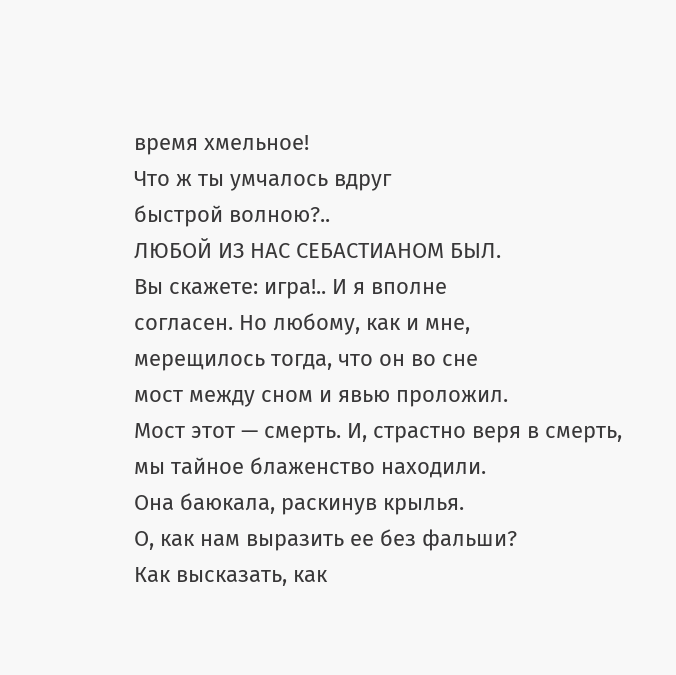время хмельное!
Что ж ты умчалось вдруг
быстрой волною?..
ЛЮБОЙ ИЗ НАС СЕБАСТИАНОМ БЫЛ.
Вы скажете: игра!.. И я вполне
согласен. Но любому, как и мне,
мерещилось тогда, что он во сне
мост между сном и явью проложил.
Мост этот — смерть. И, страстно веря в смерть,
мы тайное блаженство находили.
Она баюкала, раскинув крылья.
О, как нам выразить ее без фальши?
Как высказать, как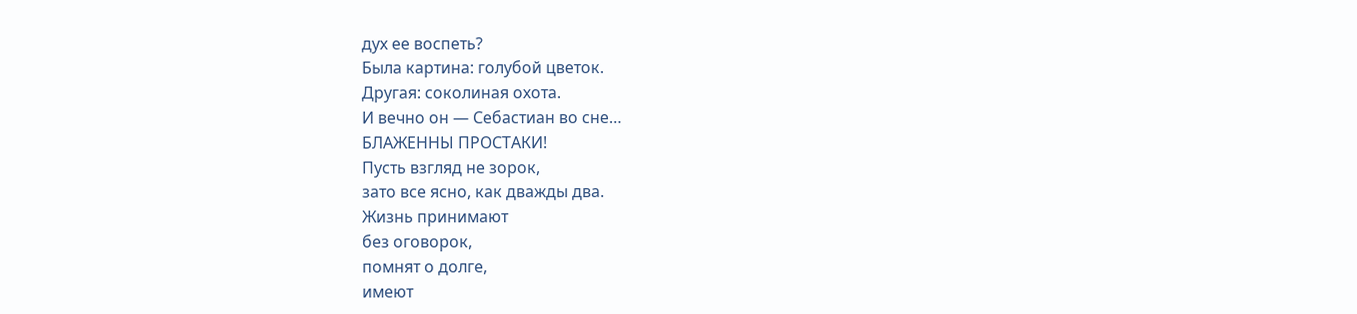дух ее воспеть?
Была картина: голубой цветок.
Другая: соколиная охота.
И вечно он — Себастиан во сне…
БЛАЖЕННЫ ПРОСТАКИ!
Пусть взгляд не зорок,
зато все ясно, как дважды два.
Жизнь принимают
без оговорок,
помнят о долге,
имеют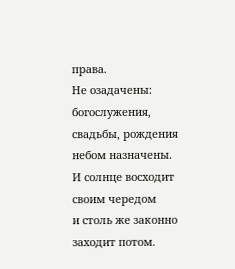права.
Не озадачены:
богослужения,
свадьбы, рождения
небом назначены.
И солнце восходит своим чередом
и столь же законно заходит потом.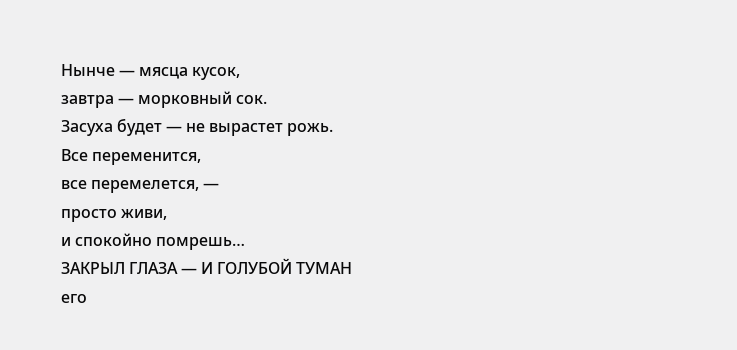Нынче — мясца кусок,
завтра — морковный сок.
Засуха будет — не вырастет рожь.
Все переменится,
все перемелется, —
просто живи,
и спокойно помрешь…
ЗАКРЫЛ ГЛАЗА — И ГОЛУБОЙ ТУМАН
его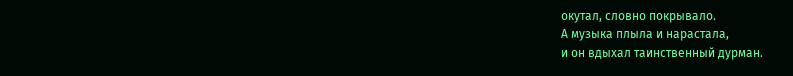окутал, словно покрывало.
А музыка плыла и нарастала,
и он вдыхал таинственный дурман.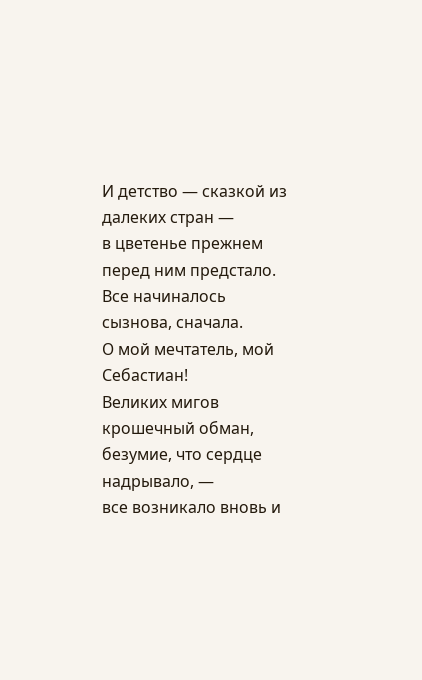И детство — сказкой из далеких стран —
в цветенье прежнем перед ним предстало.
Все начиналось сызнова, сначала.
О мой мечтатель, мой Себастиан!
Великих мигов крошечный обман,
безумие, что сердце надрывало, —
все возникало вновь и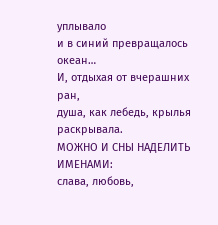уплывало
и в синий превращалось океан…
И, отдыхая от вчерашних ран,
душа, как лебедь, крылья раскрывала.
МОЖНО И СНЫ НАДЕЛИТЬ ИМЕНАМИ:
слава, любовь,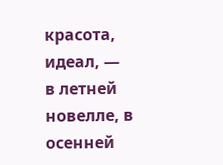красота, идеал, —
в летней новелле, в осенней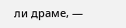ли драме, —